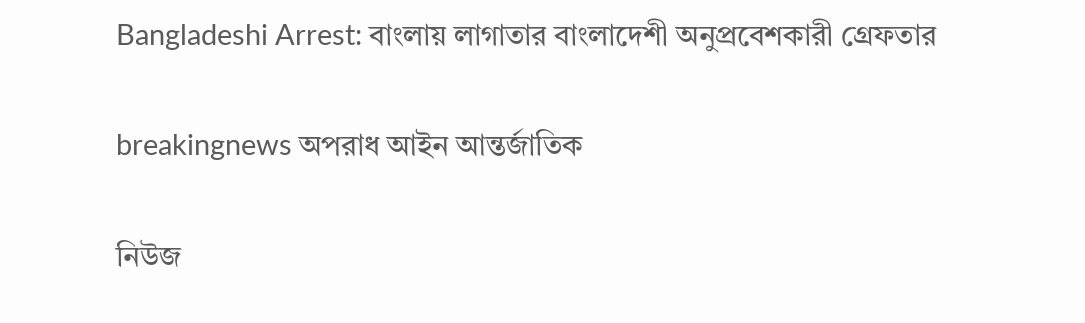Bangladeshi Arrest: বাংলায় লাগাতার বাংলাদেশী অনুপ্রবেশকারী গ্রেফতার

breakingnews অপরাধ আইন আন্তর্জাতিক

নিউজ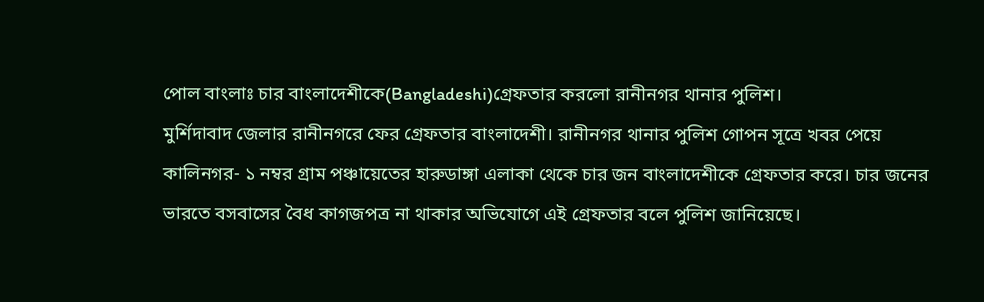পোল বাংলাঃ চার বাংলাদেশীকে(Bangladeshi)গ্রেফতার করলো রানীনগর থানার পুলিশ।
মুর্শিদাবাদ জেলার রানীনগরে ফের গ্রেফতার বাংলাদেশী। রানীনগর থানার পুলিশ গোপন সূত্রে খবর পেয়ে কালিনগর- ১ নম্বর গ্রাম পঞ্চায়েতের হারুডাঙ্গা এলাকা থেকে চার জন বাংলাদেশীকে গ্রেফতার করে। চার জনের ভারতে বসবাসের বৈধ কাগজপত্র না থাকার অভিযোগে এই গ্রেফতার বলে পুলিশ জানিয়েছে।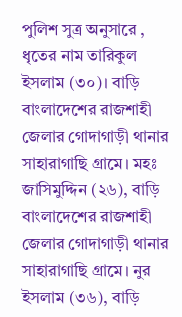পুলিশ সুত্র অনুসারে , ধৃতের নাম তারিকুল ইসলাম (৩০)। বাড়ি বাংলাদেশের রাজশাহী জেলার গোদাগাড়ী থানার সাহারাগাছি গ্রামে। মহঃ জাসিমুদ্দিন (২৬), বাড়ি বাংলাদেশের রাজশাহী জেলার গোদাগাড়ী থানার সাহারাগাছি গ্রামে। নুর ইসলাম (৩৬), বাড়ি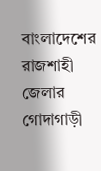বাংলাদেশের রাজশাহী জেলার গোদাগাড়ী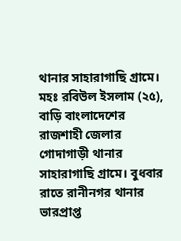থানার সাহারাগাছি গ্রামে। মহঃ রবিউল ইসলাম (২৫), বাড়ি বাংলাদেশের রাজশাহী জেলার গোদাগাড়ী থানার সাহারাগাছি গ্রামে। বুধবার রাতে রানীনগর থানার ভারপ্রাপ্ত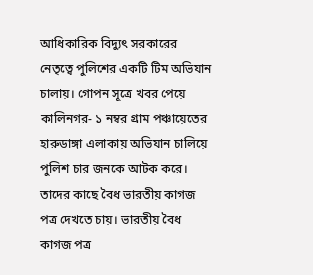আধিকারিক বিদ্যুৎ সরকারের নেতৃত্বে পুলিশের একটি টিম অভিযান চালায়। গোপন সূত্রে খবর পেয়ে কালিনগর- ১ নম্বর গ্রাম পঞ্চায়েতের হারুডাঙ্গা এলাকায় অভিযান চালিয়ে পুলিশ চার জনকে আটক করে। তাদের কাছে বৈধ ভারতীয় কাগজ পত্র দেখতে চায়। ভারতীয় বৈধ কাগজ পত্র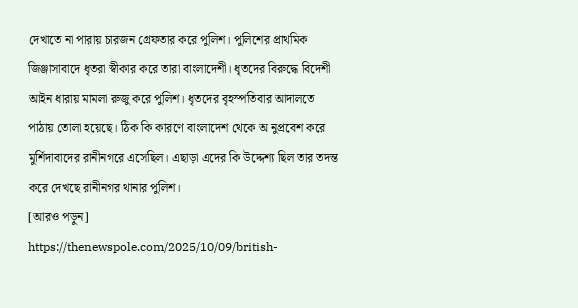দেখাতে না পারায় চারজন গ্রেফতার করে পুলিশ। পুলিশের প্রাথমিক জিঞ্জাসাবাদে ধৃতরা স্বীকার করে তারা বাংলাদেশী। ধৃতদের বিরুদ্ধে বিদেশী আইন ধারায় মামলা রুজু করে পুলিশ। ধৃতদের বৃহস্পতিবার আদালতে পাঠায় তোলা হয়েছে। ঠিক কি কারণে বাংলাদেশ থেকে অ নুপ্রবেশ করে মুর্শিদাবাদের রানীনগরে এসেছিল। এছাড়া এদের কি উদ্দেশ্য ছিল তার তদন্ত করে দেখছে রানীনগর থানার পুলিশ।
[আরও পড়ুন]  https://thenewspole.com/2025/10/09/british-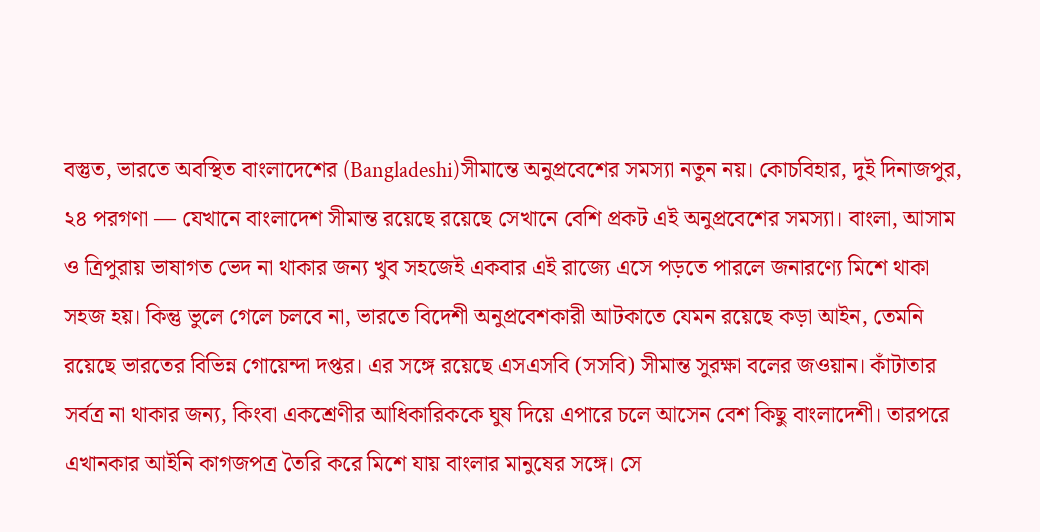বস্তুত, ভারতে অবস্থিত বাংলাদেশের (Bangladeshi)সীমান্তে অনুপ্রবেশের সমস্যা নতুন নয়। কোচবিহার, দুই দিনাজপুর, ২৪ পরগণা — যেখানে বাংলাদেশ সীমান্ত রয়েছে রয়েছে সেখানে বেশি প্রকট এই অনুপ্রবেশের সমস্যা। বাংলা, আসাম ও ত্রিপুরায় ভাষাগত ভেদ না থাকার জন্য খুব সহজেই একবার এই রাজ্যে এসে পড়তে পারলে জনারণ্যে মিশে থাকা সহজ হয়। কিন্তু ভুলে গেলে চলবে না, ভারতে বিদেশী অনুপ্রবেশকারী আটকাতে যেমন রয়েছে কড়া আইন, তেমনি রয়েছে ভারতের বিভিন্ন গোয়েন্দা দপ্তর। এর সঙ্গে রয়েছে এসএসবি (সসবি) সীমান্ত সুরক্ষা বলের জওয়ান। কাঁটাতার সর্বত্র না থাকার জন্য, কিংবা একশ্রেণীর আধিকারিককে ঘুষ দিয়ে এপারে চলে আসেন বেশ কিছু বাংলাদেশী। তারপরে এখানকার আইনি কাগজপত্র তৈরি করে মিশে যায় বাংলার মানুষের সঙ্গে। সে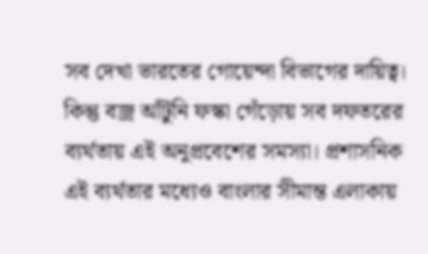সব দেখা ভারতের গোয়েন্দা বিভাগের দায়িত্ব। কিন্তু বজ্র আঁটুনি ফস্কা গেঁড়োয় সব দফতরের ব্যর্থতায় এই অনুপ্রবেশের সমস্যা। প্রশাসনিক এই ব্যর্থতার মধ্যেও বাংলার সীমান্ত এলাকায়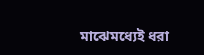মাঝেমধ্যেই ধরা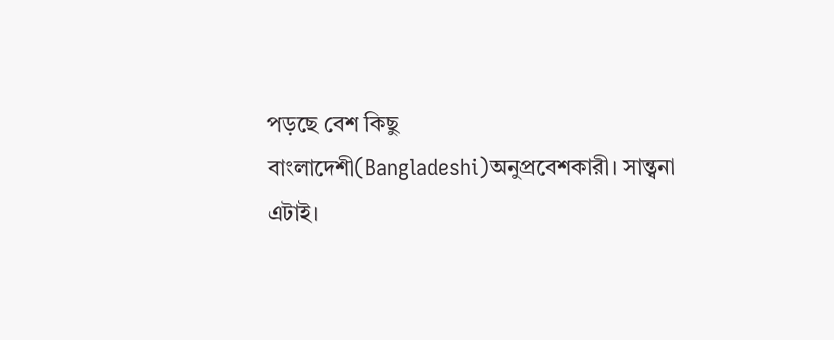পড়ছে বেশ কিছু বাংলাদেশী(Bangladeshi)অনুপ্রবেশকারী। সান্ত্বনা এটাই।